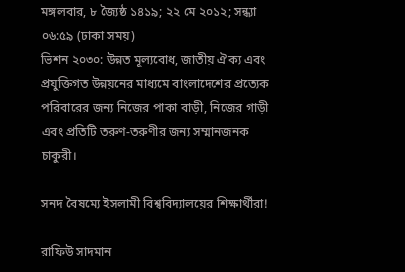মঙ্গলবার, ৮ জ্যৈষ্ঠ ১৪১৯; ২২ মে ২০১২; সন্ধ্যা ০৬:৫৯ (ঢাকা সময়)
ভিশন ২০৩০: উন্নত মূল্যবোধ, জাতীয় ঐক্য এবং প্রযুক্তিগত উন্নয়নের মাধ্যমে বাংলাদেশের প্রত্যেক পরিবারের জন্য নিজের পাকা বাড়ী, নিজের গাড়ী এবং প্রতিটি তরুণ-তরুণীর জন্য সম্মানজনক চাকুরী।

সনদ বৈষম্যে ইসলামী বিশ্ববিদ্যালয়ের শিক্ষার্থীরা!

রাফিউ সাদমান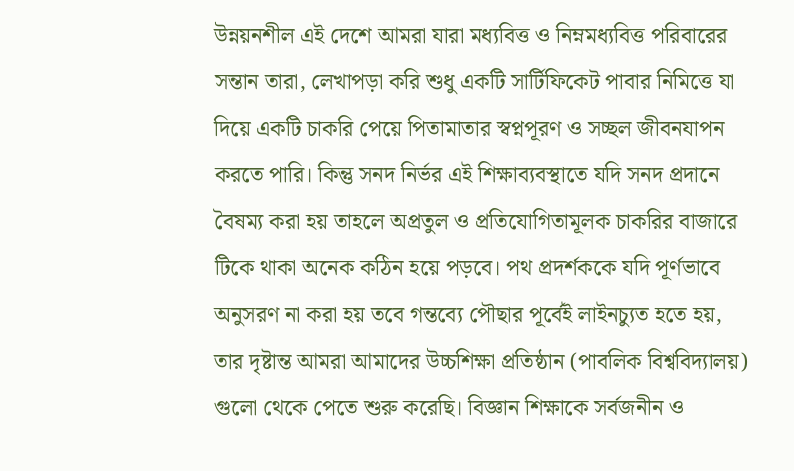উন্নয়নশীল এই দেশে আমরা যারা মধ্যবিত্ত ও নিম্নমধ্যবিত্ত পরিবারের সন্তান তারা, লেখাপড়া করি শুধু একটি সার্টিফিকেট পাবার নিমিত্তে যা দিয়ে একটি চাকরি পেয়ে পিতামাতার স্বপ্নপূরণ ও সচ্ছল জীবনযাপন করতে পারি। কিন্তু সনদ নির্ভর এই শিক্ষাব্যবস্থাতে যদি সনদ প্রদানে বৈষম্য করা হয় তাহলে অপ্রতুল ও প্রতিযোগিতামূলক চাকরির বাজারে টিকে থাকা অনেক কঠিন হয়ে পড়বে। পথ প্রদর্শককে যদি পূর্ণভাবে অনুসরণ না করা হয় তবে গন্তব্যে পৌছার পূর্বেই লাইনচ্যুত হতে হয়, তার দৃষ্টান্ত আমরা আমাদের উচ্চশিক্ষা প্রতিষ্ঠান (পাবলিক বিশ্ববিদ্যালয়) গুলো থেকে পেতে শুরু করেছি। বিজ্ঞান শিক্ষাকে সর্বজনীন ও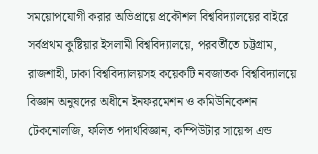সময়োপযোগী করার অভিপ্রায়ে প্রকৌশল বিশ্ববিদ্যালয়ের বাইরে সর্বপ্রথম কুষ্টিয়ার ইসলামী বিশ্ববিদ্যালয়ে, পরবর্তীতে চট্টগ্রাম, রাজশাহী, ঢাকা বিশ্ববিদ্যালয়সহ কয়েকটি নবজাতক বিশ্ববিদ্যালয়ে বিজ্ঞান অনুষদের অধীনে ইনফরমেশন ও কমিউনিকেশন টেকনোলজি, ফলিত পদার্থবিজ্ঞান, কম্পিউটার সায়েন্স এন্ড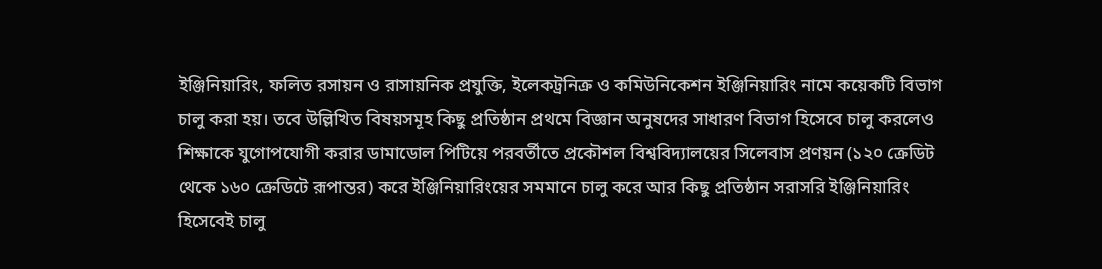ইঞ্জিনিয়ারিং, ফলিত রসায়ন ও রাসায়নিক প্রযুক্তি, ইলেকট্রনিক্র ও কমিউনিকেশন ইঞ্জিনিয়ারিং নামে কয়েকটি বিভাগ চালু করা হয়। তবে উল্লিখিত বিষয়সমূহ কিছু প্রতিষ্ঠান প্রথমে বিজ্ঞান অনুষদের সাধারণ বিভাগ হিসেবে চালু করলেও শিক্ষাকে যুগোপযোগী করার ডামাডোল পিটিয়ে পরবর্তীতে প্রকৌশল বিশ্ববিদ্যালয়ের সিলেবাস প্রণয়ন (১২০ ক্রেডিট থেকে ১৬০ ক্রেডিটে রূপান্তর) করে ইঞ্জিনিয়ারিংয়ের সমমানে চালু করে আর কিছু প্রতিষ্ঠান সরাসরি ইঞ্জিনিয়ারিং হিসেবেই চালু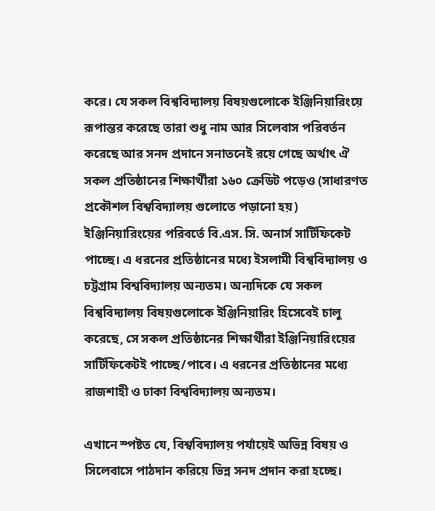করে। যে সকল বিশ্ববিদ্যালয় বিষয়গুলোকে ইঞ্জিনিয়ারিংয়ে রূপান্তর করেছে তারা শুধু নাম আর সিলেবাস পরিবর্তন করেছে আর সনদ প্রদানে সনাতনেই রয়ে গেছে অর্থাৎ ঐ সকল প্রতিষ্ঠানের শিক্ষার্থীরা ১৬০ ক্রেডিট পড়েও (সাধারণত প্রকৌশল বিশ্ববিদ্যালয় গুলোতে পড়ানো হয়) ইঞ্জিনিয়ারিংয়ের পরিবর্তে বি.এস. সি. অনার্স সার্টিফিকেট পাচ্ছে। এ ধরনের প্রতিষ্ঠানের মধ্যে ইসলামী বিশ্ববিদ্যালয় ও চট্টগ্রাম বিশ্ববিদ্যালয় অন্যতম। অন্যদিকে যে সকল বিশ্ববিদ্যালয় বিষয়গুলোকে ইঞ্জিনিয়ারিং হিসেবেই চালু করেছে, সে সকল প্রতিষ্ঠানের শিক্ষার্থীরা ইঞ্জিনিয়ারিংয়ের সার্টিফিকেটই পাচ্ছে/পাবে। এ ধরনের প্রতিষ্ঠানের মধ্যে রাজশাহী ও ঢাকা বিশ্ববিদ্যালয় অন্যতম।

এখানে স্পষ্টত যে, বিশ্ববিদ্যালয় পর্যায়েই অভিন্ন বিষয় ও সিলেবাসে পাঠদান করিয়ে ভিন্ন সনদ প্রদান করা হচ্ছে।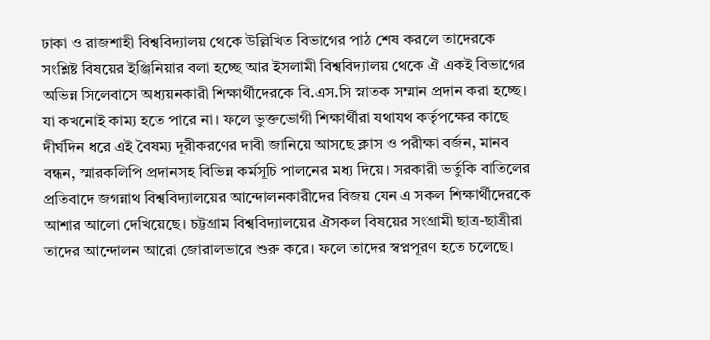ঢাকা ও রাজশাহী বিশ্ববিদ্যালয় থেকে উল্লিখিত বিভাগের পাঠ শেষ করলে তাদেরকে সংশ্লিষ্ট বিষয়ের ইঞ্জিনিয়ার বলা হচ্ছে আর ইসলামী বিশ্ববিদ্যালয় থেকে ঐ একই বিভাগের অভিন্ন সিলেবাসে অধ্যয়নকারী শিক্ষার্থীদেরকে বি.এস.সি স্নাতক সম্মান প্রদান করা হচ্ছে। যা কখনোই কাম্য হতে পারে না। ফলে ভুক্তভোগী শিক্ষার্থীরা যথাযথ কর্তৃপক্ষের কাছে দীর্ঘদিন ধরে এই বৈষম্য দূরীকরণের দাবী জানিয়ে আসছে ক্লাস ও পরীক্ষা বর্জন, মানব বন্ধন, স্মারকলিপি প্রদানসহ বিভিন্ন কর্মসূচি পালনের মধ্য দিয়ে। সরকারী ভর্তুকি বাতিলের প্রতিবাদে জগন্নাথ বিশ্ববিদ্যালয়ের আন্দোলনকারীদের বিজয় যেন এ সকল শিক্ষার্থীদেরকে আশার আলো দেখিয়েছে। চট্টগ্রাম বিশ্ববিদ্যালয়ের ঐসকল বিষয়ের সংগ্রামী ছাত্র-ছাত্রীরা তাদের আন্দোলন আরো জোরালভারে শুরু করে। ফলে তাদের স্বপ্নপূরণ হতে চলেছে।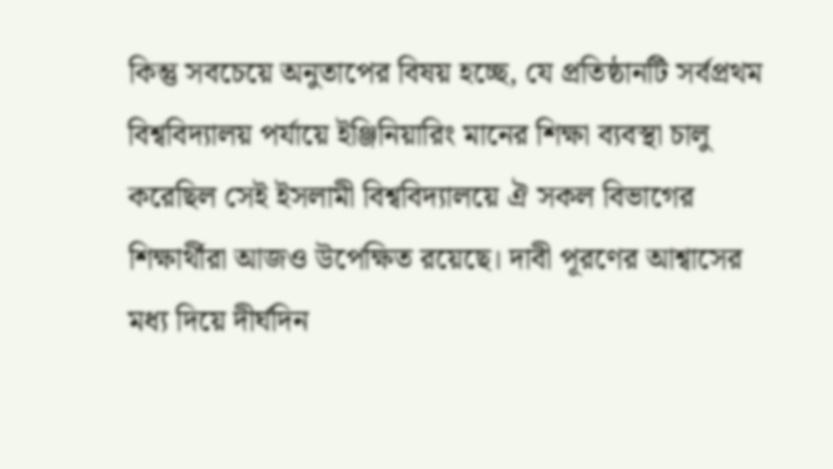কিন্তু সবচেয়ে অনুতাপের বিষয় হচ্ছে, যে প্রতিষ্ঠানটি সর্বপ্রথম বিশ্ববিদ্যালয় পর্যায়ে ইঞ্জিনিয়ারিং মানের শিক্ষা ব্যবস্থা চালু করেছিল সেই ইসলামী বিশ্ববিদ্যালয়ে ঐ সকল বিভাগের শিক্ষার্থীরা আজও উপেক্ষিত রয়েছে। দাবী পূরণের আশ্বাসের মধ্য দিয়ে দীর্ঘদিন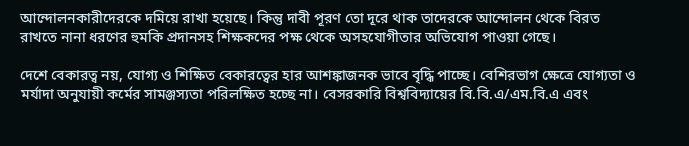আন্দোলনকারীদেরকে দমিয়ে রাখা হয়েছে। কিন্তু দাবী পূরণ তো দূরে থাক তাদেরকে আন্দোলন থেকে বিরত রাখতে নানা ধরণের হুমকি প্রদানসহ শিক্ষকদের পক্ষ থেকে অসহযোগীতার অভিযোগ পাওয়া গেছে।

দেশে বেকারত্ব নয়, যোগ্য ও শিক্ষিত বেকারত্বের হার আশঙ্কাজনক ভাবে বৃদ্ধি পাচ্ছে। বেশিরভাগ ক্ষেত্রে যোগ্যতা ও মর্যাদা অনুযায়ী কর্মের সামঞ্জস্যতা পরিলক্ষিত হচ্ছে না। বেসরকারি বিশ্ববিদ্যায়ের বি.বি.এ/এম.বি.এ এবং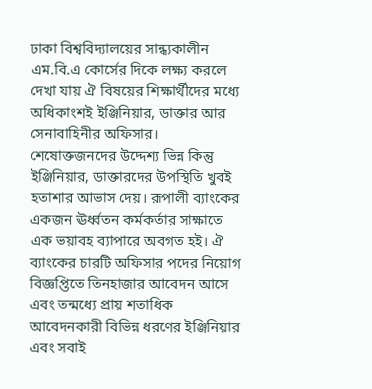ঢাকা বিশ্ববিদ্যালয়ের সান্ধ্যকালীন এম.বি.এ কোর্সের দিকে লক্ষ্য করলে দেখা যায় ঐ বিষয়ের শিক্ষার্থীদের মধ্যে অধিকাংশই ইঞ্জিনিয়ার, ডাক্তার আর সেনাবাহিনীর অফিসার। শেষোক্তজনদের উদ্দেশ্য ভিন্ন কিন্তু ইঞ্জিনিয়ার, ডাক্তারদের উপস্থিতি খুবই হতাশার আভাস দেয়। রূপালী ব্যাংকের একজন ঊর্ধ্বতন কর্মকর্তার সাক্ষাতে এক ভয়াবহ ব্যাপারে অবগত হই। ঐ ব্যাংকের চারটি অফিসার পদের নিয়োগ বিজ্ঞপ্তিতে তিনহাজার আবেদন আসে এবং তন্মধ্যে প্রায় শতাধিক আবেদনকারী বিভিন্ন ধরণের ইঞ্জিনিয়ার এবং সবাই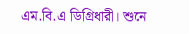এম.বি.এ ডিগ্রিধারী। শুনে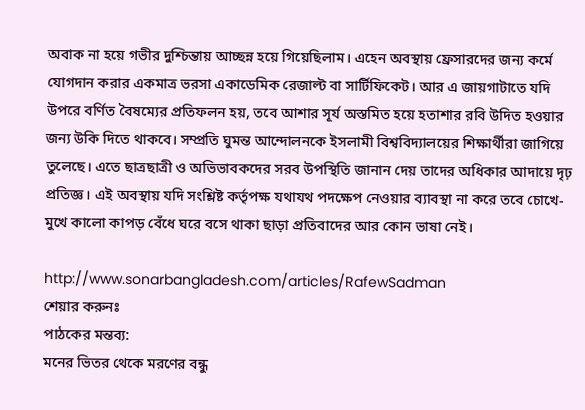অবাক না হয়ে গভীর দুশ্চিন্তায় আচ্ছন্ন হয়ে গিয়েছিলাম। এহেন অবস্থায় ফ্রেসারদের জন্য কর্মে যোগদান করার একমাত্র ভরসা একাডেমিক রেজাল্ট বা সার্টিফিকেট। আর এ জায়গাটাতে যদি উপরে বর্ণিত বৈষম্যের প্রতিফলন হয়, তবে আশার সূর্য অস্তমিত হয়ে হতাশার রবি উদিত হওয়ার জন্য উকি দিতে থাকবে। সম্প্রতি ঘুমন্ত আন্দোলনকে ইসলামী বিশ্ববিদ্যালয়ের শিক্ষার্থীরা জাগিয়ে তুলেছে। এতে ছাত্রছাত্রী ও অভিভাবকদের সরব উপস্থিতি জানান দেয় তাদের অধিকার আদায়ে দৃঢ় প্রতিজ্ঞ। এই অবস্থায় যদি সংশ্লিষ্ট কর্তৃপক্ষ যথাযথ পদক্ষেপ নেওয়ার ব্যাবস্থা না করে তবে চোখে-মুখে কালো কাপড় বেঁধে ঘরে বসে থাকা ছাড়া প্রতিবাদের আর কোন ভাষা নেই।

http://www.sonarbangladesh.com/articles/RafewSadman
শেয়ার করুনঃ
পাঠকের মন্তব্য:
মনের ভিতর থেকে মরণের বন্ধু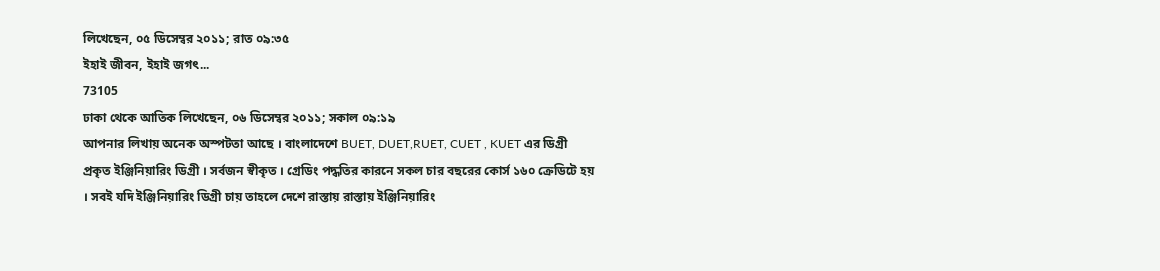লিখেছেন, ০৫ ডিসেম্বর ২০১১; রাত ০৯:৩৫
ইহাই জীবন, ইহাই জগৎ...
73105
ঢাকা থেকে আতিক লিখেছেন, ০৬ ডিসেম্বর ২০১১; সকাল ০৯:১৯
আপনার লিখায় অনেক অস্পটতা আছে । বাংলাদেশে BUET, DUET,RUET, CUET , KUET এর ডিগ্রী প্রকৃত ইঞ্জিনিয়ারিং ডিগ্রী । সর্বজন স্বীকৃত । গ্রেডিং পদ্ধতির কারনে সকল চার বছরের কোর্স ১৬০ ক্রেডিটে হয় । সবই যদি ইঞ্জিনিয়ারিং ডিগ্রী চায় তাহলে দেশে রাস্তায় রাস্তায় ইঞ্জিনিয়ারিং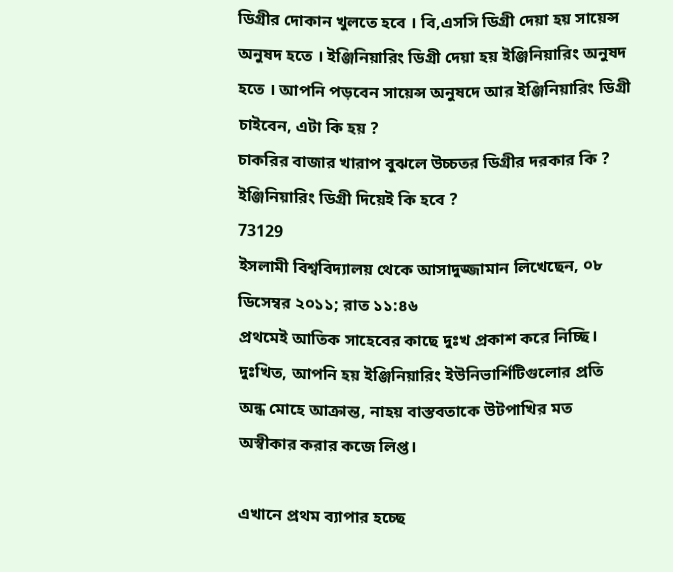ডিগ্রীর দোকান খুলতে হবে । বি,এসসি ডিগ্রী দেয়া হয় সায়েন্স অনুষদ হতে । ইঞ্জিনিয়ারিং ডিগ্রী দেয়া হয় ইঞ্জিনিয়ারিং অনুষদ হতে । আপনি পড়বেন সায়েন্স অনুষদে আর ইঞ্জিনিয়ারিং ডিগ্রী চাইবেন, এটা কি হয় ?
চাকরির বাজার খারাপ বুঝলে উচ্চতর ডিগ্রীর দরকার কি ? ইঞ্জিনিয়ারিং ডিগ্রী দিয়েই কি হবে ?
73129
ইসলামী বিশ্ববিদ্যালয় থেকে আসাদুজ্জামান লিখেছেন, ০৮ ডিসেম্বর ২০১১; রাত ১১:৪৬
প্রথমেই আতিক সাহেবের কাছে দুঃখ প্রকাশ করে নিচ্ছি। দুঃখিত, আপনি হয় ইঞ্জিনিয়ারিং ইউনিভার্শিটিগুলোর প্রতি অন্ধ মোহে আক্রান্ত, নাহয় বাস্তবতাকে উটপাখির মত অস্বীকার করার কজে লিপ্ত।

এখানে প্রথম ব্যাপার হচ্ছে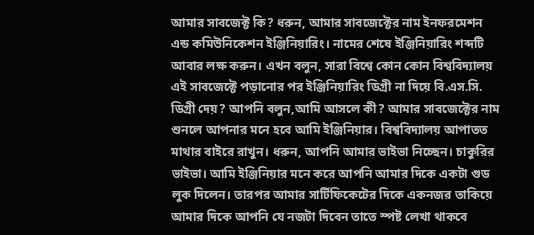আমার সাবজেক্ট কি? ধরুন, আমার সাবজেক্টের নাম ইনফরমেশন এন্ড কমিউনিকেশন ইঞ্জিনিয়ারিং। নামের শেষে ইঞ্জিনিয়ারিং শব্দটি আবার লক্ষ করুন। এখন বলুন, সারা বিশ্বে কোন কোন বিশ্ববিদ্যালয় এই সাবজেক্টে পড়ানোর পর ইঞ্জিনিয়ারিং ডিগ্রী না দিয়ে বি.এস.সি. ডিগ্রী দেয়? আপনি বলুন,আমি আসলে কী? আমার সাবজেক্টের নাম শুনলে আপনার মনে হবে আমি ইঞ্জিনিয়ার। বিশ্ববিদ্যালয় আপাতত মাথার বাইরে রাখুন। ধরুন, আপনি আমার ভাইভা নিচ্ছেন। চাকুরির ভাইভা। আমি ইঞ্জিনিয়ার মনে করে আপনি আমার দিকে একটা গুড লুক দিলেন। তারপর আমার সার্টিফিকেটের দিকে একনজর তাকিয়ে আমার দিকে আপনি যে নজটা দিবেন তাতে স্পষ্ট লেখা থাকবে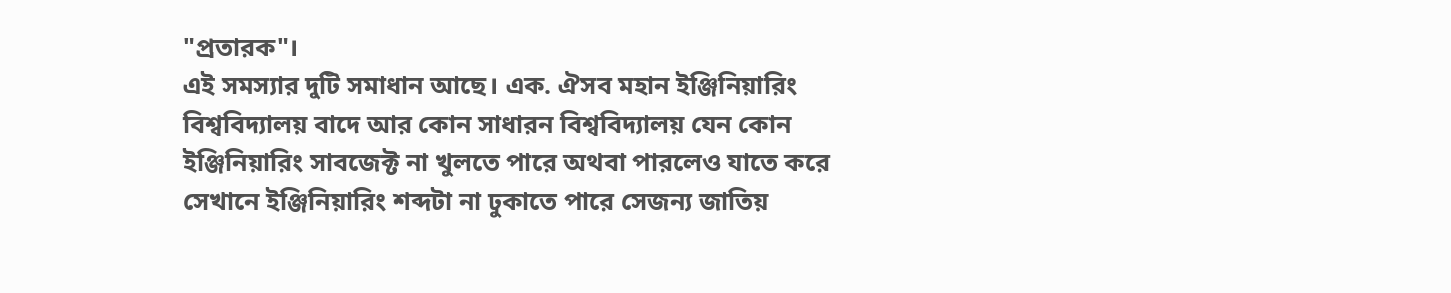"প্রতারক"।
এই সমস্যার দুটি সমাধান আছে। এক. ঐসব মহান ইঞ্জিনিয়ারিং বিশ্ববিদ্যালয় বাদে আর কোন সাধারন বিশ্ববিদ্যালয় যেন কোন ইঞ্জিনিয়ারিং সাবজেক্ট না খুলতে পারে অথবা পারলেও যাতে করে সেখানে ইঞ্জিনিয়ারিং শব্দটা না ঢুকাতে পারে সেজন্য জাতিয়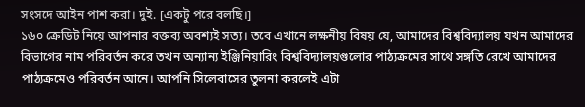সংসদে আইন পাশ করা। দুই. [একটু পরে বলছি।]
১৬০ ক্রেডিট নিয়ে আপনার বক্তব্য অবশ্যই সত্য। তবে এখানে লক্ষনীয় বিষয় যে, আমাদের বিশ্ববিদ্যালয় যখন আমাদের বিভাগের নাম পরিবর্তন করে তখন অন্যান্য ইঞ্জিনিয়ারিং বিশ্ববিদ্যালয়গুলোর পাঠ্যক্রমের সাথে সঙ্গতি রেখে আমাদের পাঠ্যক্রমেও পরিবর্তন আনে। আপনি সিলেবাসের তুলনা করলেই এটা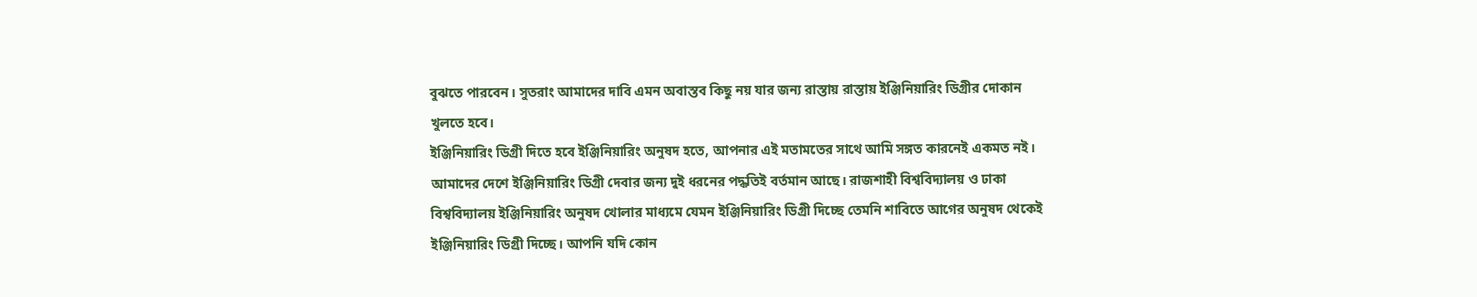বুঝতে পারবেন। সুতরাং আমাদের দাবি এমন অবাস্তব কিছু নয় যার জন্য রাস্তায় রাস্তায় ইঞ্জিনিয়ারিং ডিগ্রীর দোকান খুলতে হবে।
ইঞ্জিনিয়ারিং ডিগ্রী দিতে হবে ইঞ্জিনিয়ারিং অনুষদ হতে, আপনার এই মতামতের সাথে আমি সঙ্গত কারনেই একমত নই। আমাদের দেশে ইঞ্জিনিয়ারিং ডিগ্রী দেবার জন্য দুই ধরনের পদ্ধতিই বর্তমান আছে। রাজশাহী বিশ্ববিদ্যালয় ও ঢাকা বিশ্ববিদ্যালয় ইঞ্জিনিয়ারিং অনুষদ খোলার মাধ্যমে যেমন ইঞ্জিনিয়ারিং ডিগ্রী দিচ্ছে তেমনি শাবিতে আগের অনুষদ থেকেই ইঞ্জিনিয়ারিং ডিগ্রী দিচ্ছে। আপনি যদি কোন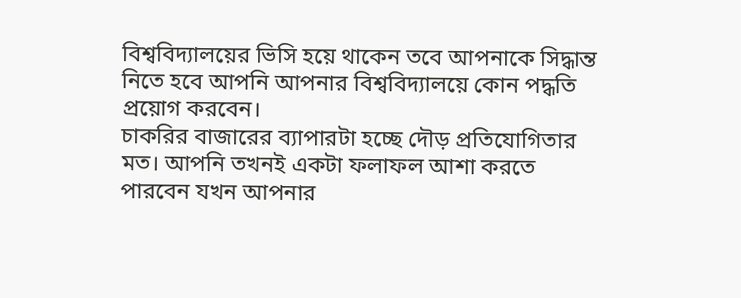বিশ্ববিদ্যালয়ের ভিসি হয়ে থাকেন তবে আপনাকে সিদ্ধান্ত নিতে হবে আপনি আপনার বিশ্ববিদ্যালয়ে কোন পদ্ধতি প্রয়োগ করবেন।
চাকরির বাজারের ব্যাপারটা হচ্ছে দৌড় প্রতিযোগিতার মত। আপনি তখনই একটা ফলাফল আশা করতে পারবেন যখন আপনার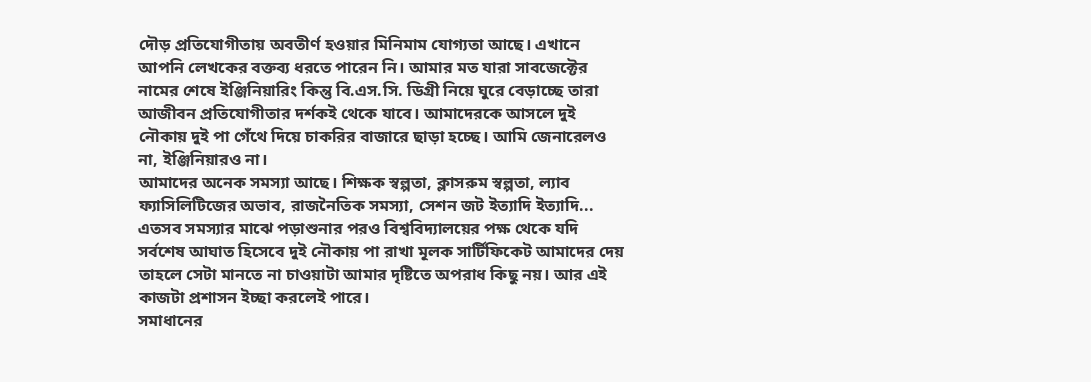দৌড় প্রতিযোগীতায় অবতীর্ণ হওয়ার মিনিমাম যোগ্যতা আছে। এখানে আপনি লেখকের বক্তব্য ধরতে পারেন নি। আমার মত যারা সাবজেক্টের নামের শেষে ইঞ্জিনিয়ারিং কিন্তু বি.এস.সি. ডিগ্রী নিয়ে ঘুরে বেড়াচ্ছে তারা আজীবন প্রতিযোগীতার দর্শকই থেকে যাবে। আমাদেরকে আসলে দুই নৌকায় দুই পা গেঁথে দিয়ে চাকরির বাজারে ছাড়া হচ্ছে। আমি জেনারেলও না, ইঞ্জিনিয়ারও না।
আমাদের অনেক সমস্যা আছে। শিক্ষক স্বল্পতা, ক্লাসরুম স্বল্পতা, ল্যাব ফ্যাসিলিটিজের অভাব, রাজনৈতিক সমস্যা, সেশন জট ইত্যাদি ইত্যাদি... এতসব সমস্যার মাঝে পড়াশুনার পরও বিশ্ববিদ্যালয়ের পক্ষ থেকে যদি সর্বশেষ আঘাত হিসেবে দুই নৌকায় পা রাখা মূলক সার্টিফিকেট আমাদের দেয় তাহলে সেটা মানতে না চাওয়াটা আমার দৃষ্টিতে অপরাধ কিছু নয়। আর এই কাজটা প্রশাসন ইচ্ছা করলেই পারে।
সমাধানের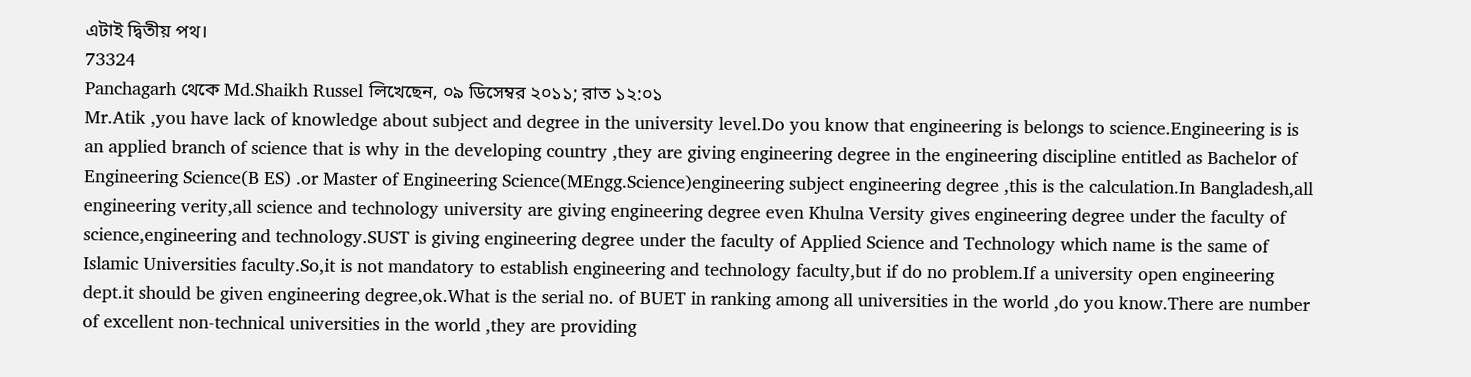এটাই দ্বিতীয় পথ।
73324
Panchagarh থেকে Md.Shaikh Russel লিখেছেন, ০৯ ডিসেম্বর ২০১১; রাত ১২:০১
Mr.Atik ,you have lack of knowledge about subject and degree in the university level.Do you know that engineering is belongs to science.Engineering is is an applied branch of science that is why in the developing country ,they are giving engineering degree in the engineering discipline entitled as Bachelor of Engineering Science(B ES) .or Master of Engineering Science(MEngg.Science)engineering subject engineering degree ,this is the calculation.In Bangladesh,all engineering verity,all science and technology university are giving engineering degree even Khulna Versity gives engineering degree under the faculty of science,engineering and technology.SUST is giving engineering degree under the faculty of Applied Science and Technology which name is the same of Islamic Universities faculty.So,it is not mandatory to establish engineering and technology faculty,but if do no problem.If a university open engineering dept.it should be given engineering degree,ok.What is the serial no. of BUET in ranking among all universities in the world ,do you know.There are number of excellent non-technical universities in the world ,they are providing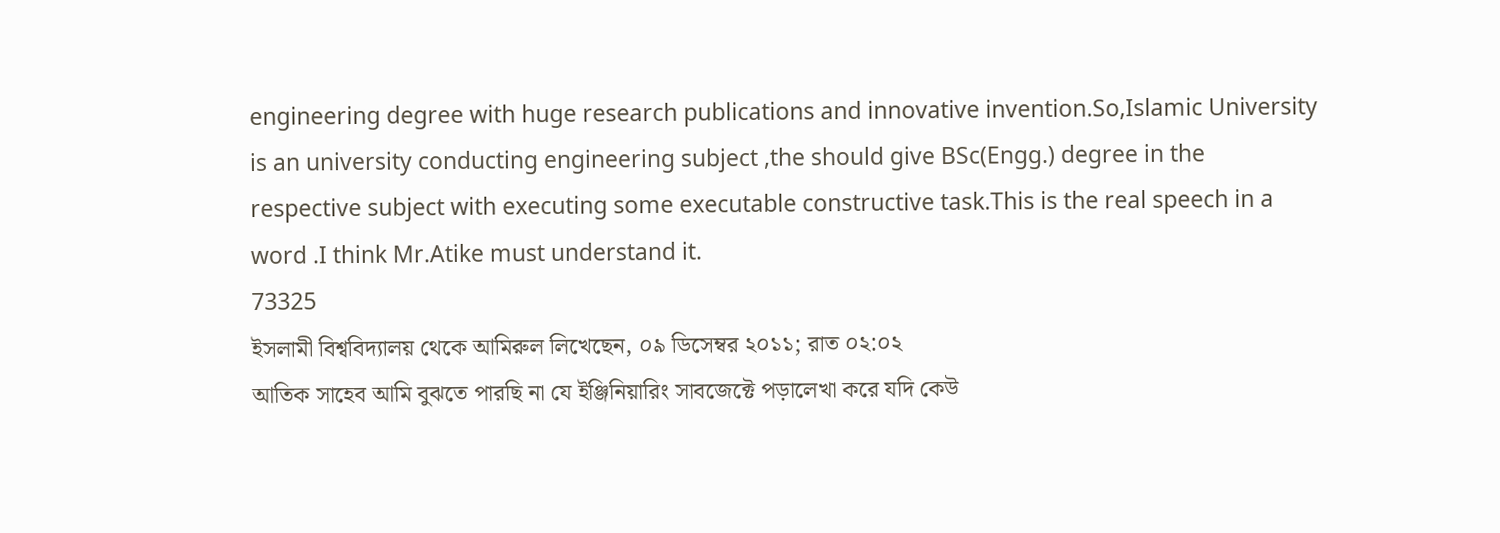engineering degree with huge research publications and innovative invention.So,Islamic University is an university conducting engineering subject ,the should give BSc(Engg.) degree in the respective subject with executing some executable constructive task.This is the real speech in a word .I think Mr.Atike must understand it.
73325
ইসলামী বিশ্ববিদ্যালয় থেকে আমিরুল লিখেছেন, ০৯ ডিসেম্বর ২০১১; রাত ০২:০২
আতিক সাহেব আমি বুঝতে পারছি না যে ইঞ্জিনিয়ারিং সাবজেক্টে পড়ালেখা করে যদি কেউ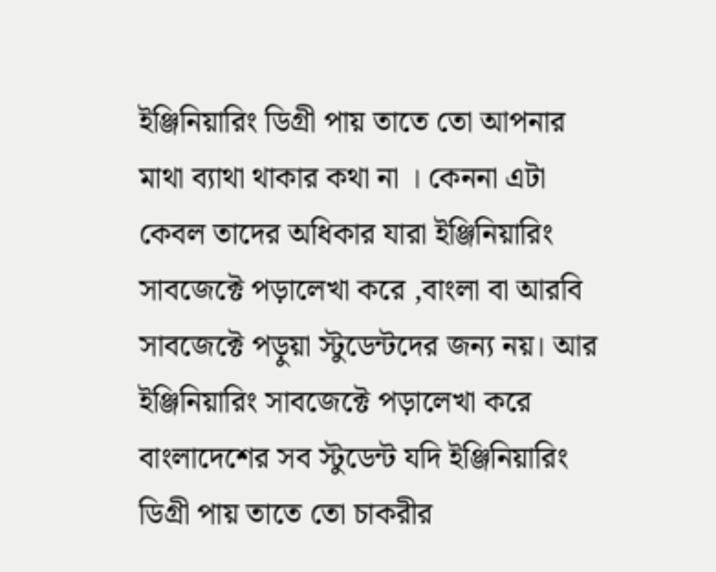ইঞ্জিনিয়ারিং ডিগ্রী পায় তাতে তো আপনার মাথা ব্যাথা থাকার কথা না । কেননা এটা কেবল তাদের অধিকার যারা ইঞ্জিনিয়ারিং সাবজেক্টে পড়ালেখা করে ,বাংলা বা আরবি সাবজেক্টে পড়ুয়া স্টুডেন্টদের জন্য নয়। আর ইঞ্জিনিয়ারিং সাবজেক্টে পড়ালেখা করে বাংলাদেশের সব স্টুডেন্ট যদি ইঞ্জিনিয়ারিং ডিগ্রী পায় তাতে তো চাকরীর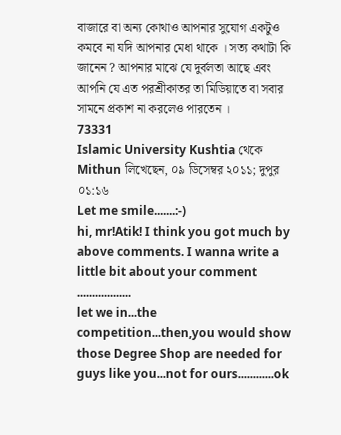বাজারে বা অন্য কোথাও আপনার সুযোগ একটুও কমবে না যদি আপনার মেধা থাকে । সত্য কথাটা কি জানেন ? আপনার মাঝে যে দুর্বলতা আছে এবং আপনি যে এত পরশ্রীকাতর তা মিডিয়াতে বা সবার সামনে প্রকাশ না করলেও পারতেন ।
73331
Islamic University Kushtia থেকে Mithun লিখেছেন, ০৯ ডিসেম্বর ২০১১; দুপুর ০১:১৬
Let me smile.......:-)
hi, mr!Atik! I think you got much by above comments. I wanna write a little bit about your comment ..................
let we in...the competition...then,you would show those Degree Shop are needed for guys like you...not for ours............ok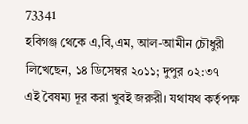73341
হবিগঞ্জ থেকে এ,বি,এম, আল-আমীন চৌধুরী লিখেছেন, ১৪ ডিসেম্বর ২০১১; দুপুর ০২:৩৭
এই বৈষম্য দূর করা খুবই জরুরী। যথাযথ কর্তৃপক্ষ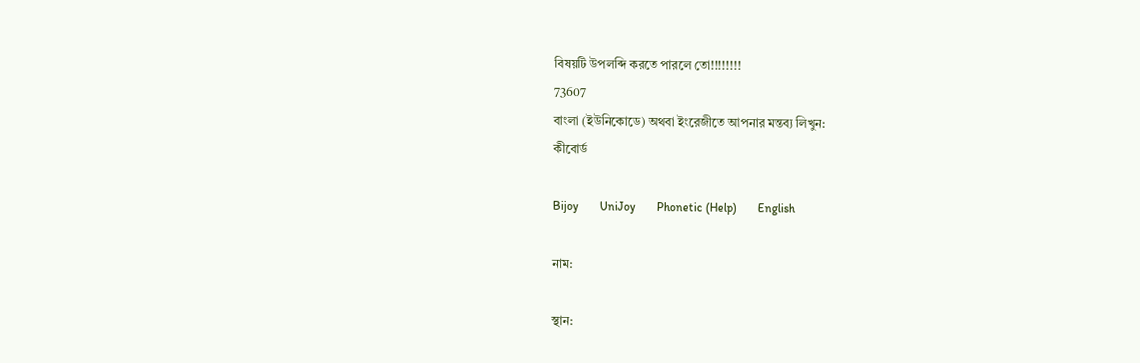বিষয়টি উপলব্দি করতে পারলে তো!!!!!!!!
73607
বাংলা (ইউনিকোডে) অথবা ইংরেজীতে আপনার মন্তব্য লিখুন:
কীবোর্ড

Bijoy       UniJoy       Phonetic (Help)       English

নাম:

স্থান: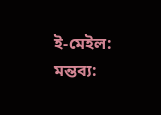ই-মেইল:
মন্তব্য: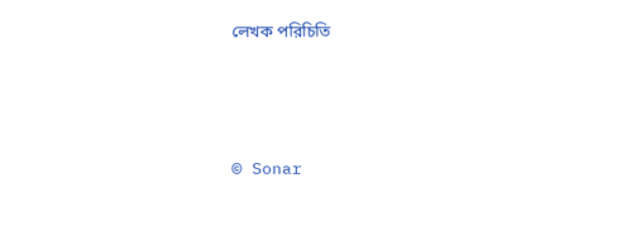লেখক পরিচিতি






© Sonar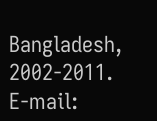Bangladesh, 2002-2011. E-mail: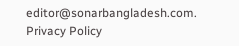editor@sonarbangladesh.com. Privacy Policy